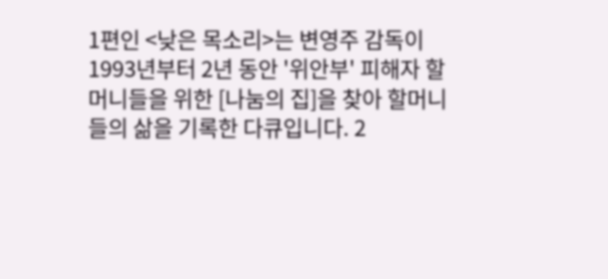1편인 <낮은 목소리>는 변영주 감독이 1993년부터 2년 동안 '위안부' 피해자 할머니들을 위한 [나눔의 집]을 찾아 할머니들의 삶을 기록한 다큐입니다. 2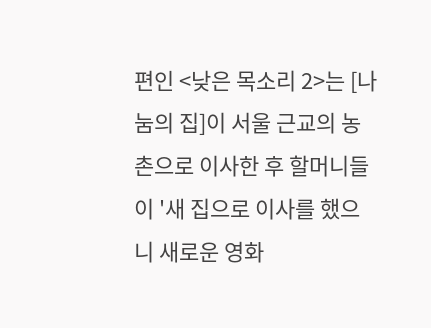편인 <낮은 목소리 2>는 [나눔의 집]이 서울 근교의 농촌으로 이사한 후 할머니들이 '새 집으로 이사를 했으니 새로운 영화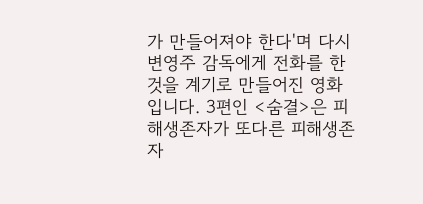가 만들어져야 한다'며 다시 변영주 감독에게 전화를 한 것을 계기로 만들어진 영화입니다. 3편인 <숨결>은 피해생존자가 또다른 피해생존자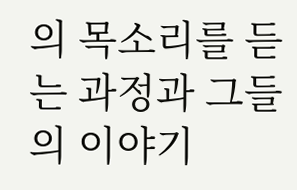의 목소리를 듣는 과정과 그들의 이야기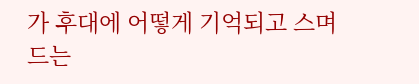가 후대에 어떻게 기억되고 스며드는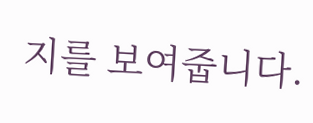지를 보여줍니다.